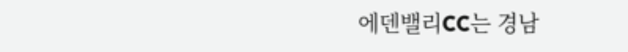에덴밸리CC는 경남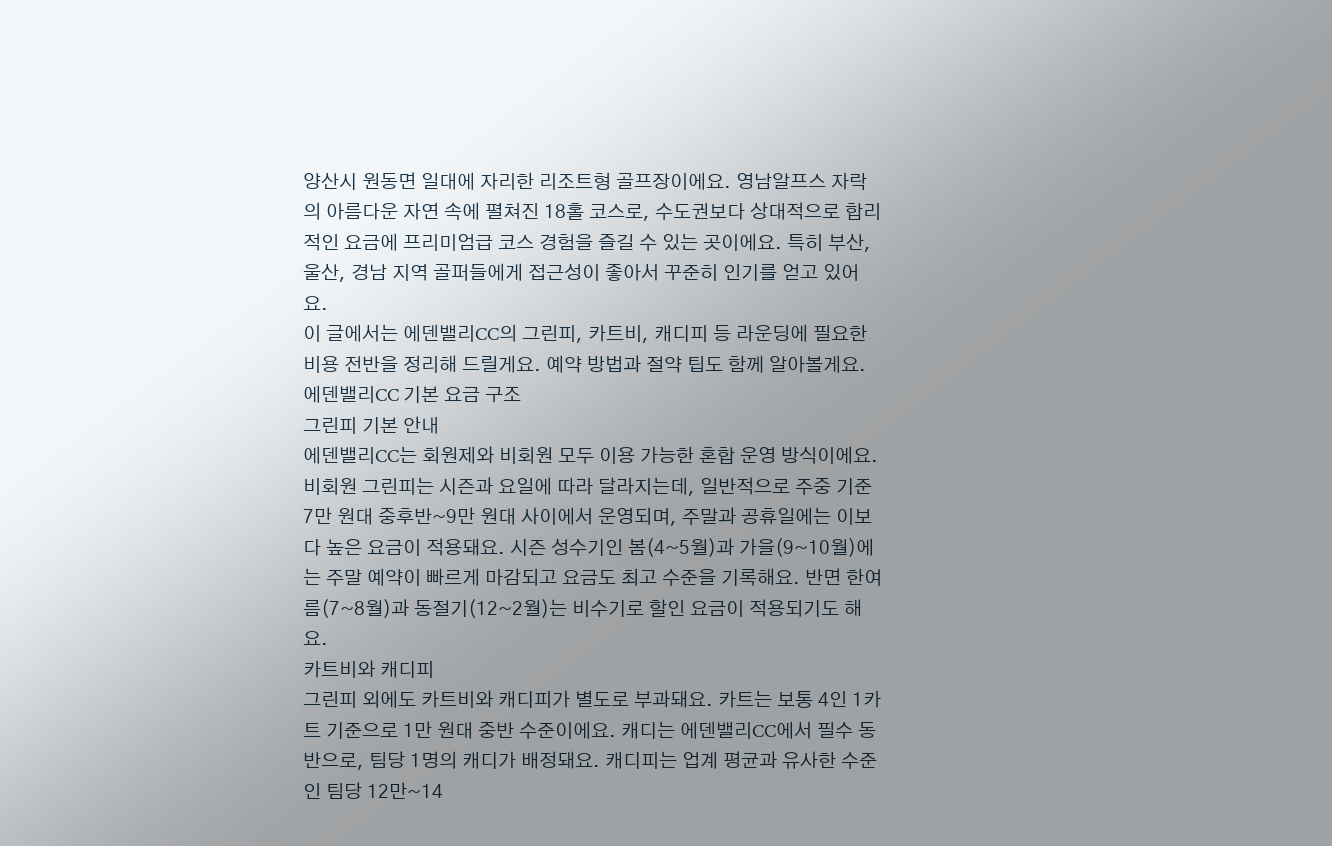양산시 원동면 일대에 자리한 리조트형 골프장이에요. 영남알프스 자락의 아름다운 자연 속에 펼쳐진 18홀 코스로, 수도권보다 상대적으로 합리적인 요금에 프리미엄급 코스 경험을 즐길 수 있는 곳이에요. 특히 부산, 울산, 경남 지역 골퍼들에게 접근성이 좋아서 꾸준히 인기를 얻고 있어요.
이 글에서는 에덴밸리CC의 그린피, 카트비, 캐디피 등 라운딩에 필요한 비용 전반을 정리해 드릴게요. 예약 방법과 절약 팁도 함께 알아볼게요.
에덴밸리CC 기본 요금 구조
그린피 기본 안내
에덴밸리CC는 회원제와 비회원 모두 이용 가능한 혼합 운영 방식이에요. 비회원 그린피는 시즌과 요일에 따라 달라지는데, 일반적으로 주중 기준 7만 원대 중후반~9만 원대 사이에서 운영되며, 주말과 공휴일에는 이보다 높은 요금이 적용돼요. 시즌 성수기인 봄(4~5월)과 가을(9~10월)에는 주말 예약이 빠르게 마감되고 요금도 최고 수준을 기록해요. 반면 한여름(7~8월)과 동절기(12~2월)는 비수기로 할인 요금이 적용되기도 해요.
카트비와 캐디피
그린피 외에도 카트비와 캐디피가 별도로 부과돼요. 카트는 보통 4인 1카트 기준으로 1만 원대 중반 수준이에요. 캐디는 에덴밸리CC에서 필수 동반으로, 팀당 1명의 캐디가 배정돼요. 캐디피는 업계 평균과 유사한 수준인 팀당 12만~14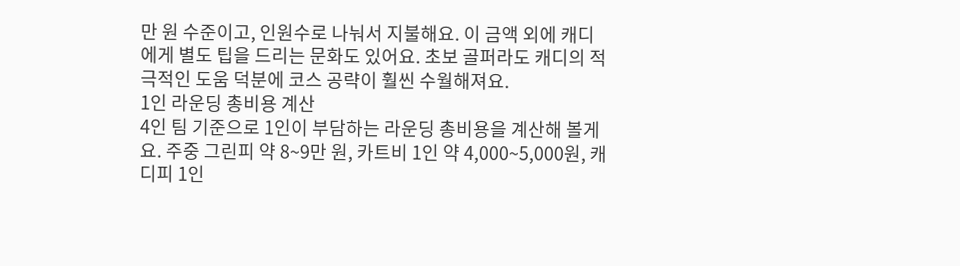만 원 수준이고, 인원수로 나눠서 지불해요. 이 금액 외에 캐디에게 별도 팁을 드리는 문화도 있어요. 초보 골퍼라도 캐디의 적극적인 도움 덕분에 코스 공략이 훨씬 수월해져요.
1인 라운딩 총비용 계산
4인 팀 기준으로 1인이 부담하는 라운딩 총비용을 계산해 볼게요. 주중 그린피 약 8~9만 원, 카트비 1인 약 4,000~5,000원, 캐디피 1인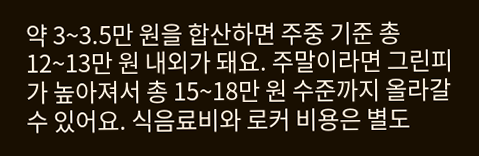약 3~3.5만 원을 합산하면 주중 기준 총 12~13만 원 내외가 돼요. 주말이라면 그린피가 높아져서 총 15~18만 원 수준까지 올라갈 수 있어요. 식음료비와 로커 비용은 별도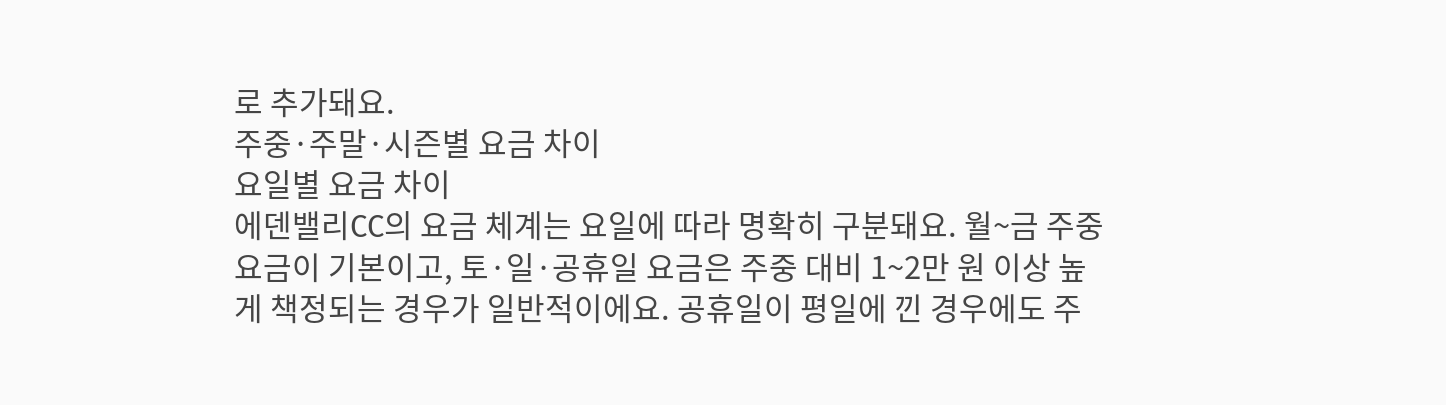로 추가돼요.
주중·주말·시즌별 요금 차이
요일별 요금 차이
에덴밸리CC의 요금 체계는 요일에 따라 명확히 구분돼요. 월~금 주중 요금이 기본이고, 토·일·공휴일 요금은 주중 대비 1~2만 원 이상 높게 책정되는 경우가 일반적이에요. 공휴일이 평일에 낀 경우에도 주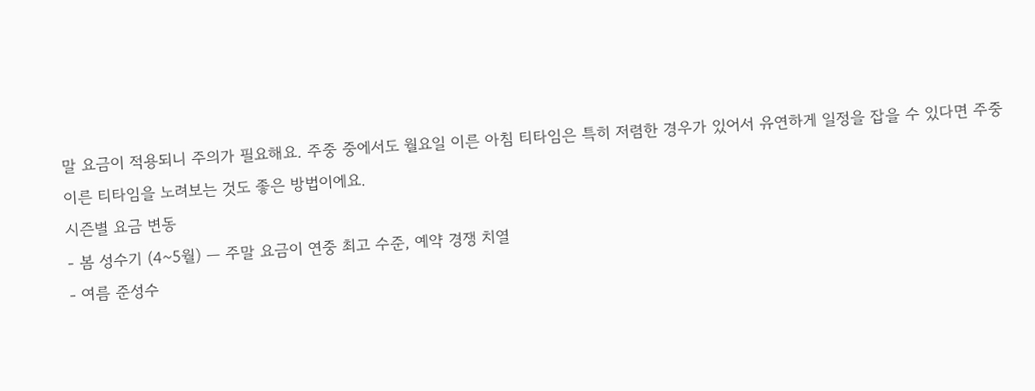말 요금이 적용되니 주의가 필요해요. 주중 중에서도 월요일 이른 아침 티타임은 특히 저렴한 경우가 있어서 유연하게 일정을 잡을 수 있다면 주중 이른 티타임을 노려보는 것도 좋은 방법이에요.
시즌별 요금 변동
- 봄 성수기 (4~5월) — 주말 요금이 연중 최고 수준, 예약 경쟁 치열
- 여름 준성수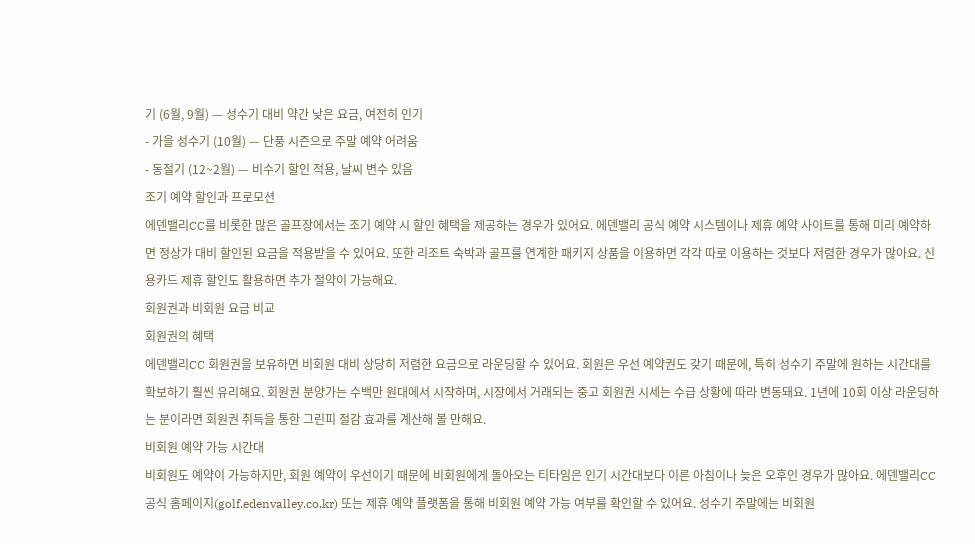기 (6월, 9월) — 성수기 대비 약간 낮은 요금, 여전히 인기
- 가을 성수기 (10월) — 단풍 시즌으로 주말 예약 어려움
- 동절기 (12~2월) — 비수기 할인 적용, 날씨 변수 있음
조기 예약 할인과 프로모션
에덴밸리CC를 비롯한 많은 골프장에서는 조기 예약 시 할인 혜택을 제공하는 경우가 있어요. 에덴밸리 공식 예약 시스템이나 제휴 예약 사이트를 통해 미리 예약하면 정상가 대비 할인된 요금을 적용받을 수 있어요. 또한 리조트 숙박과 골프를 연계한 패키지 상품을 이용하면 각각 따로 이용하는 것보다 저렴한 경우가 많아요. 신용카드 제휴 할인도 활용하면 추가 절약이 가능해요.
회원권과 비회원 요금 비교
회원권의 혜택
에덴밸리CC 회원권을 보유하면 비회원 대비 상당히 저렴한 요금으로 라운딩할 수 있어요. 회원은 우선 예약권도 갖기 때문에, 특히 성수기 주말에 원하는 시간대를 확보하기 훨씬 유리해요. 회원권 분양가는 수백만 원대에서 시작하며, 시장에서 거래되는 중고 회원권 시세는 수급 상황에 따라 변동돼요. 1년에 10회 이상 라운딩하는 분이라면 회원권 취득을 통한 그린피 절감 효과를 계산해 볼 만해요.
비회원 예약 가능 시간대
비회원도 예약이 가능하지만, 회원 예약이 우선이기 때문에 비회원에게 돌아오는 티타임은 인기 시간대보다 이른 아침이나 늦은 오후인 경우가 많아요. 에덴밸리CC 공식 홈페이지(golf.edenvalley.co.kr) 또는 제휴 예약 플랫폼을 통해 비회원 예약 가능 여부를 확인할 수 있어요. 성수기 주말에는 비회원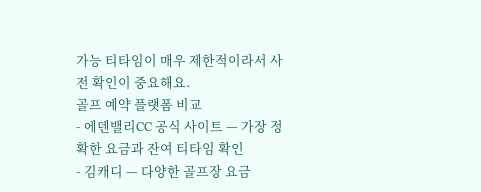가능 티타임이 매우 제한적이라서 사전 확인이 중요해요.
골프 예약 플랫폼 비교
- 에덴밸리CC 공식 사이트 — 가장 정확한 요금과 잔여 티타임 확인
- 김캐디 — 다양한 골프장 요금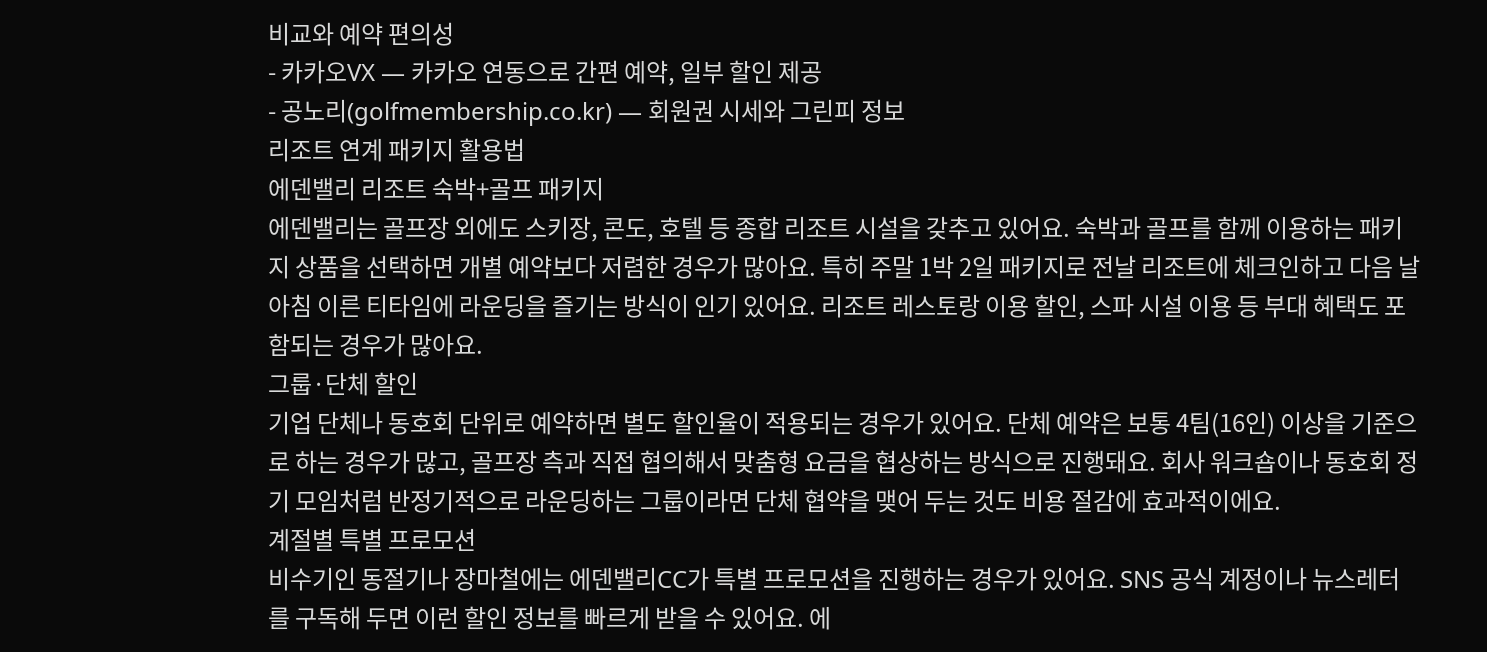비교와 예약 편의성
- 카카오VX — 카카오 연동으로 간편 예약, 일부 할인 제공
- 공노리(golfmembership.co.kr) — 회원권 시세와 그린피 정보
리조트 연계 패키지 활용법
에덴밸리 리조트 숙박+골프 패키지
에덴밸리는 골프장 외에도 스키장, 콘도, 호텔 등 종합 리조트 시설을 갖추고 있어요. 숙박과 골프를 함께 이용하는 패키지 상품을 선택하면 개별 예약보다 저렴한 경우가 많아요. 특히 주말 1박 2일 패키지로 전날 리조트에 체크인하고 다음 날 아침 이른 티타임에 라운딩을 즐기는 방식이 인기 있어요. 리조트 레스토랑 이용 할인, 스파 시설 이용 등 부대 혜택도 포함되는 경우가 많아요.
그룹·단체 할인
기업 단체나 동호회 단위로 예약하면 별도 할인율이 적용되는 경우가 있어요. 단체 예약은 보통 4팀(16인) 이상을 기준으로 하는 경우가 많고, 골프장 측과 직접 협의해서 맞춤형 요금을 협상하는 방식으로 진행돼요. 회사 워크숍이나 동호회 정기 모임처럼 반정기적으로 라운딩하는 그룹이라면 단체 협약을 맺어 두는 것도 비용 절감에 효과적이에요.
계절별 특별 프로모션
비수기인 동절기나 장마철에는 에덴밸리CC가 특별 프로모션을 진행하는 경우가 있어요. SNS 공식 계정이나 뉴스레터를 구독해 두면 이런 할인 정보를 빠르게 받을 수 있어요. 에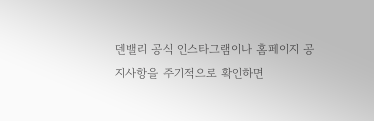덴밸리 공식 인스타그램이나 홈페이지 공지사항을 주기적으로 확인하면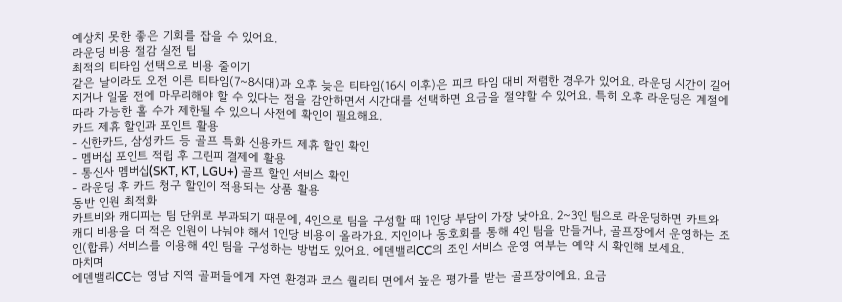예상치 못한 좋은 기회를 잡을 수 있어요.
라운딩 비용 절감 실전 팁
최적의 티타임 선택으로 비용 줄이기
같은 날이라도 오전 이른 티타임(7~8시대)과 오후 늦은 티타임(16시 이후)은 피크 타임 대비 저렴한 경우가 있어요. 라운딩 시간이 길어지거나 일몰 전에 마무리해야 할 수 있다는 점을 감안하면서 시간대를 선택하면 요금을 절약할 수 있어요. 특히 오후 라운딩은 계절에 따라 가능한 홀 수가 제한될 수 있으니 사전에 확인이 필요해요.
카드 제휴 할인과 포인트 활용
- 신한카드, 삼성카드 등 골프 특화 신용카드 제휴 할인 확인
- 멤버십 포인트 적립 후 그린피 결제에 활용
- 통신사 멤버십(SKT, KT, LGU+) 골프 할인 서비스 확인
- 라운딩 후 카드 청구 할인이 적용되는 상품 활용
동반 인원 최적화
카트비와 캐디피는 팀 단위로 부과되기 때문에, 4인으로 팀을 구성할 때 1인당 부담이 가장 낮아요. 2~3인 팀으로 라운딩하면 카트와 캐디 비용을 더 적은 인원이 나눠야 해서 1인당 비용이 올라가요. 지인이나 동호회를 통해 4인 팀을 만들거나, 골프장에서 운영하는 조인(합류) 서비스를 이용해 4인 팀을 구성하는 방법도 있어요. 에덴밸리CC의 조인 서비스 운영 여부는 예약 시 확인해 보세요.
마치며
에덴밸리CC는 영남 지역 골퍼들에게 자연 환경과 코스 퀄리티 면에서 높은 평가를 받는 골프장이에요. 요금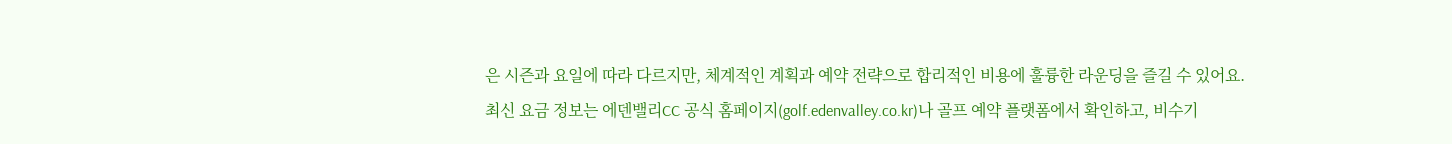은 시즌과 요일에 따라 다르지만, 체계적인 계획과 예약 전략으로 합리적인 비용에 훌륭한 라운딩을 즐길 수 있어요.
최신 요금 정보는 에덴밸리CC 공식 홈페이지(golf.edenvalley.co.kr)나 골프 예약 플랫폼에서 확인하고, 비수기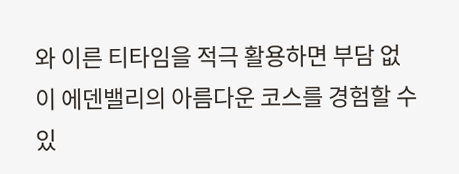와 이른 티타임을 적극 활용하면 부담 없이 에덴밸리의 아름다운 코스를 경험할 수 있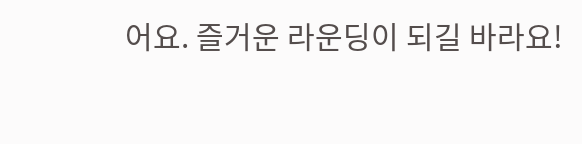어요. 즐거운 라운딩이 되길 바라요!